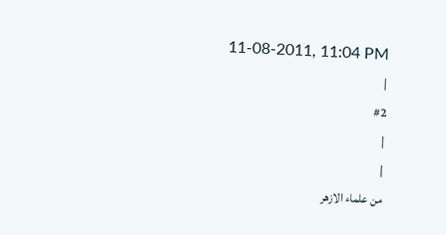11-08-2011, 11:04 PM
|
#2
|
|
من علماء الازهر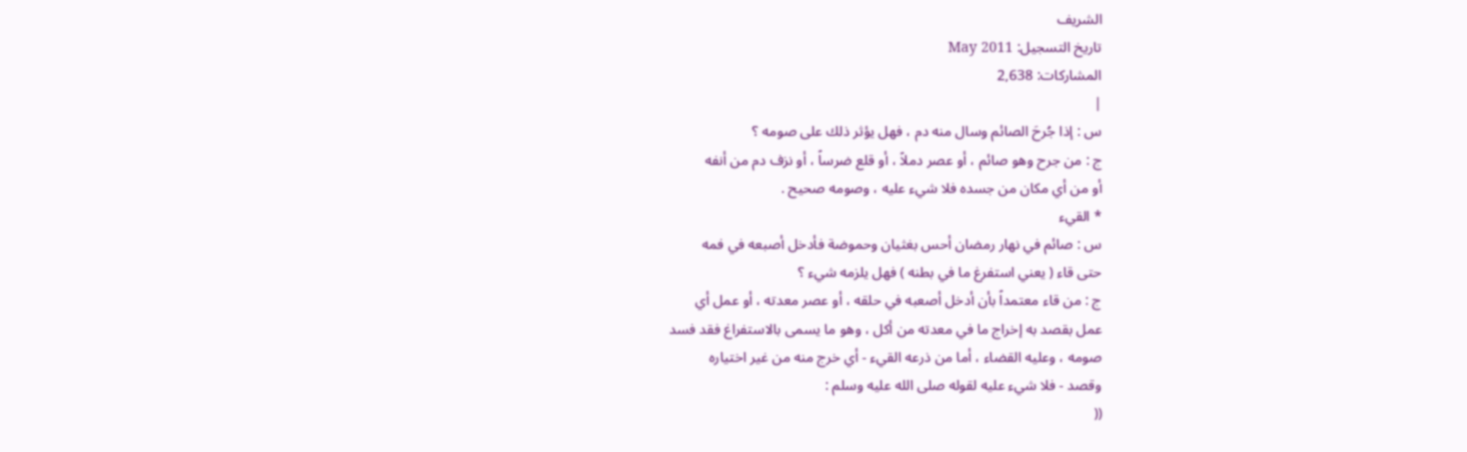الشريف
تاريخ التسجيل: May 2011
المشاركات: 2,638
|
س : إذا جُرحَ الصائم وسال منه دم ، فهل يؤثر ذلك على صومه ؟
ج : من جرح وهو صائم ، أو عصر دملاً ، أو قلع ضرساً ، أو نزف دم من أنفه
أو من أي مكان من جسده فلا شيء عليه ، وصومه صحيح .
* القيء
س : صائم في نهار رمضان أحس بغثيان وحموضة فأدخل أصبعه في فمه
حتى قاء ( يعني استفرغ ما في بطنه ) فهل يلزمه شيء ؟
ج : من قاء معتمداً بأن أدخل أصعبه في حلقه ، أو عصر معدته ، أو عمل أي
عمل بقصد به إخراج ما في معدته من أكل ، وهو ما يسمى بالاستفراغ فقد فسد
صومه ، وعليه القضاء ، أما من ذرعه القيء - أي خرج منه من غير اختياره
وقصد - فلا شيء عليه لقوله صلى الله عليه وسلم :
((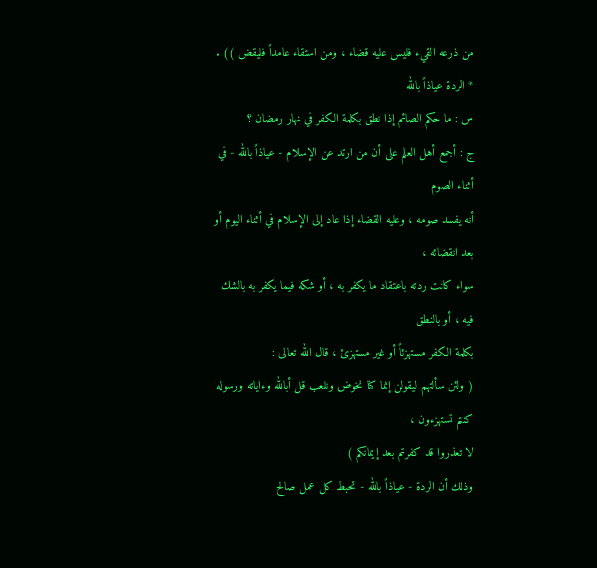من ذرعه القيء فليس عليه قضاء ، ومن استقاء عامداً فليقض )) .
* الردة عياذاً بالله
س : ما حكم الصائم إذا نطق بكلمة الكفر في نهار رمضان ؟
ج : أجمع أهل العلم على أن من ارتد عن الإسلام - عياذاً بالله - في أثناء الصوم
أنه يفسد صومه ، وعليه القضاء إذا عاد إلى الإسلام في أثناء اليوم أو بعد انقضائه ،
سواء كانت ردته باعتقاد ما يكفر به ، أو شكه فيما يكفر به بالشك فيه ، أو بالنطق
بكلمة الكفر مستهزئاً أو غير مستهزئ ، قال الله تعالى :
( ولئن سألتهم ليقولن إنما كنا نخوض ونلعب قل أبالله وءاياته ورسوله كنتم تستهزءون ،
لا تعذروا قد كفرتم بعد إيمانكم )
وذلك أن الردة - عياذاً بالله - تحبط كل عمل صالح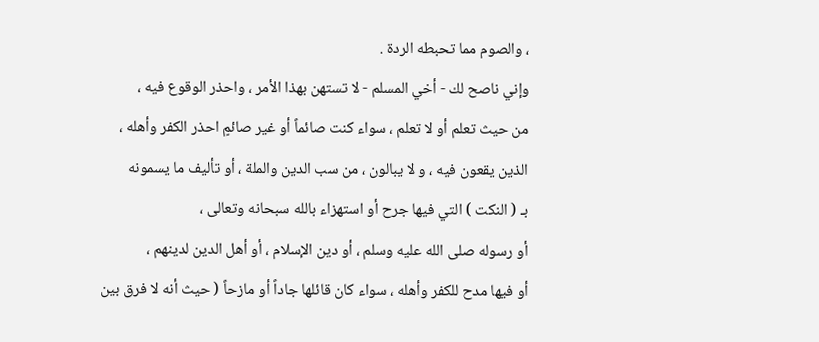، والصوم مما تحبطه الردة .
وإني ناصح لك - أخي المسلم - لا تستهن بهذا الأمر ، واحذر الوقوع فيه ،
من حيث تعلم أو لا تعلم ، سواء كنت صائماً أو غير صائمٍ احذر الكفر وأهله ،
الذين يقعون فيه ، و لا يبالون ، من سب الدين والملة ، أو تأليف ما يسمونه
بـ ( النكت ) التي فيها جرح أو استهزاء بالله سبحانه وتعالى ،
أو رسوله صلى الله عليه وسلم ، أو دين الإسلام ، أو أهل الدين لدينهم ،
أو فيها مدح للكفر وأهله ، سواء كان قائلها جاداً أو مازحاً ( حيث أنه لا فرق بين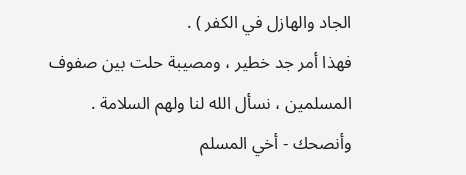الجاد والهازل في الكفر ) .
فهذا أمر جد خطير ، ومصيبة حلت بين صفوف المسلمين ، نسأل الله لنا ولهم السلامة .
وأنصحك - أخي المسلم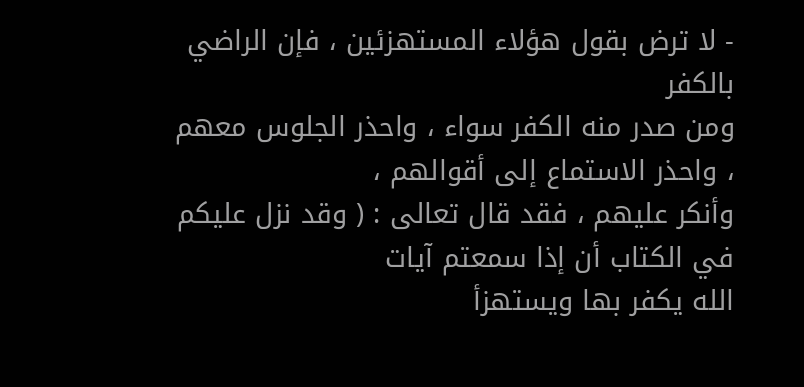- لا ترض بقول هؤلاء المستهزئين ، فإن الراضي بالكفر
ومن صدر منه الكفر سواء ، واحذر الجلوس معهم ، واحذر الاستماع إلى أقوالهم ،
وأنكر عليهم ، فقد قال تعالى : ( وقد نزل عليكم في الكتاب أن إذا سمعتم آيات
الله يكفر بها ويستهزأ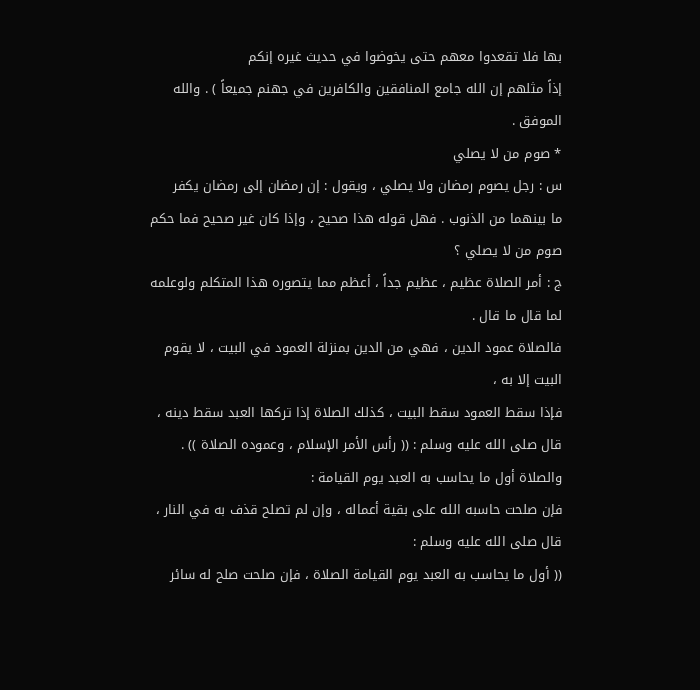بها فلا تقعدوا معهم حتى يخوضوا في حديث غيره إنكم
إذاً مثلهم إن الله جامع المنافقين والكافرين في جهنم جميعاً ) . والله الموفق .
* صوم من لا يصلي
س : رجل يصوم رمضان ولا يصلي ، ويقول : إن رمضان إلى رمضان يكفر
ما بينهما من الذنوب . فهل قوله هذا صحيح ، وإذا كان غير صحيح فما حكم صوم من لا يصلي ؟
ج : أمر الصلاة عظيم ، عظيم جداً ، أعظم مما يتصوره هذا المتكلم ولوعلمه لما قال ما قال .
فالصلاة عمود الدين ، فهي من الدين بمنزلة العمود في البيت ، لا يقوم البيت إلا به ،
فإذا سقط العمود سقط البيت ، كذلك الصلاة إذا تركها العبد سقط دينه ،
قال صلى الله عليه وسلم : (( رأس الأمر الإسلام ، وعموده الصلاة )) .
والصلاة أول ما يحاسب به العبد يوم القيامة :
فإن صلحت حاسبه الله على بقية أعماله ، وإن لم تصلح قذف به في النار ،
قال صلى الله عليه وسلم :
(( أول ما يحاسب به العبد يوم القيامة الصلاة ، فإن صلحت صلح له سائر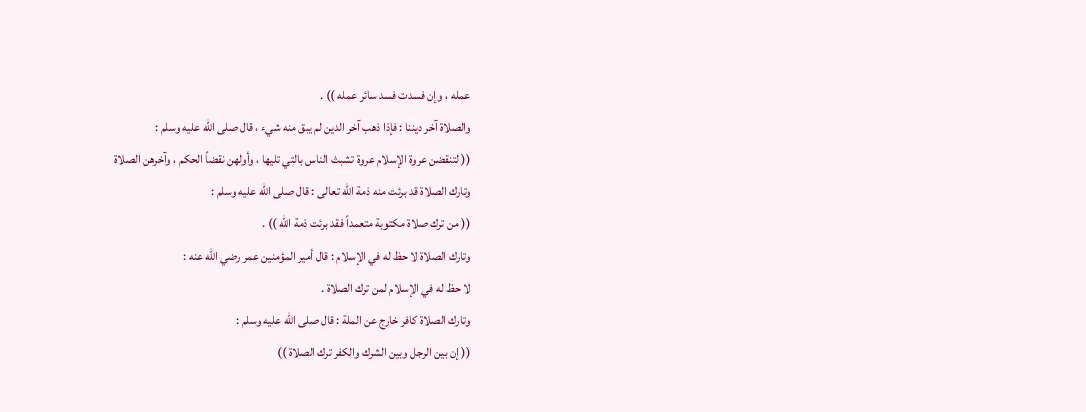عمله ، وإن فسدت فسد سائر عمله )) .
والصلاة آخر ديننا : فإذا ذهب آخر الدين لم يبق منه شيء ، قال صلى الله عليه وسلم :
(( لتنقضن عروة الإسلام عروة تشبث الناس بالتي تليها ، وأولهن نقضاً الحكم ، وآخرهن الصلاة
وتارك الصلاة قد برئت منه ذمة الله تعالى : قال صلى الله عليه وسلم :
(( من ترك صلاة مكتوبة متعمداً فقد برئت ذمة الله )) .
وتارك الصلاة لا حظ له في الإسلام : قال أمير المؤمنين عمر رضي الله عنه :
لا حظ له في الإسلام لمن ترك الصلاة .
وتارك الصلاة كافر خارج عن الملة : قال صلى الله عليه وسلم :
(( إن بين الرجل وبين الشرك والكفر ترك الصلاة ))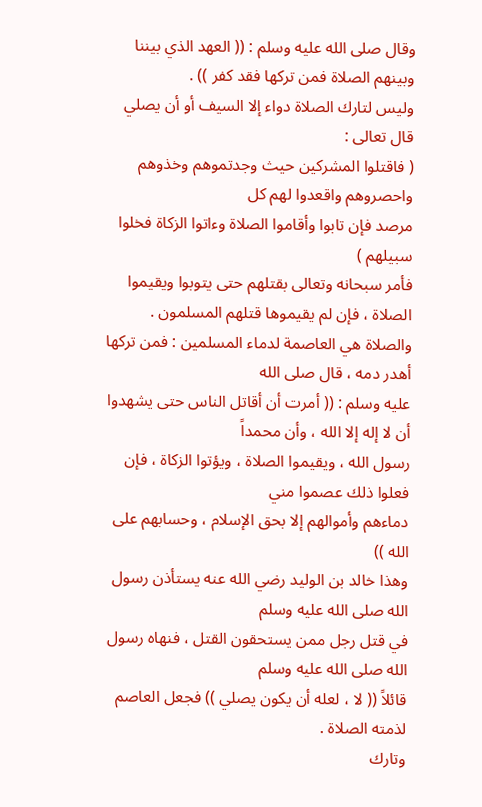وقال صلى الله عليه وسلم : (( العهد الذي بيننا وبينهم الصلاة فمن تركها فقد كفر )) .
وليس لتارك الصلاة دواء إلا السيف أو أن يصلي قال تعالى :
( فاقتلوا المشركين حيث وجدتموهم وخذوهم واحصروهم واقعدوا لهم كل
مرصد فإن تابوا وأقاموا الصلاة وءاتوا الزكاة فخلوا سبيلهم )
فأمر سبحانه وتعالى بقتلهم حتى يتوبوا ويقيموا الصلاة ، فإن لم يقيموها قتلهم المسلمون .
والصلاة هي العاصمة لدماء المسلمين : فمن تركها أهدر دمه ، قال صلى الله
عليه وسلم : (( أمرت أن أقاتل الناس حتى يشهدوا أن لا إله إلا الله ، وأن محمداً
رسول الله ، ويقيموا الصلاة ، ويؤتوا الزكاة ، فإن فعلوا ذلك عصموا مني
دماءهم وأموالهم إلا بحق الإسلام ، وحسابهم على الله ))
وهذا خالد بن الوليد رضي الله عنه يستأذن رسول الله صلى الله عليه وسلم
في قتل رجل ممن يستحقون القتل ، فنهاه رسول الله صلى الله عليه وسلم
قائلاً (( لا ، لعله أن يكون يصلي )) فجعل العاصم لذمته الصلاة .
وتارك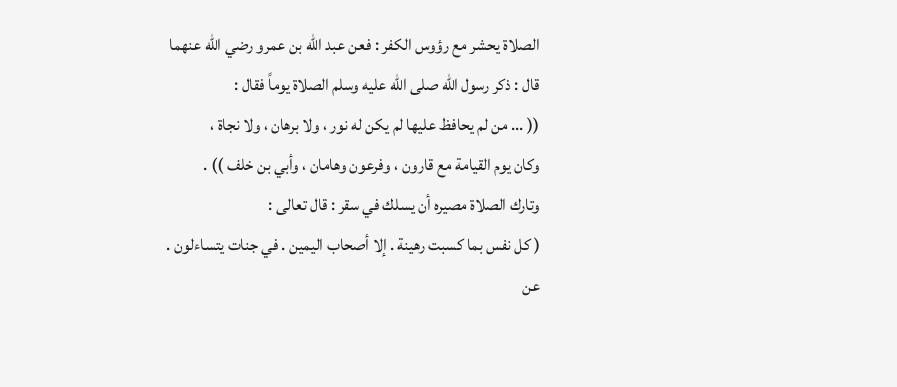الصلاة يحشر مع رؤوس الكفر : فعن عبد الله بن عمرو رضي الله عنهما
قال : ذكر رسول الله صلى الله عليه وسلم الصلاة يوماً فقال :
(( ... من لم يحافظ عليها لم يكن له نور ، ولا برهان ، ولا نجاة ،
وكان يوم القيامة مع قارون ، وفرعون وهامان ، وأبي بن خلف )) .
وتارك الصلاة مصيره أن يسلك في سقر : قال تعالى :
( كل نفس بما كسبت رهينة . إلا أصحاب اليمين . في جنات يتساءلون .
عن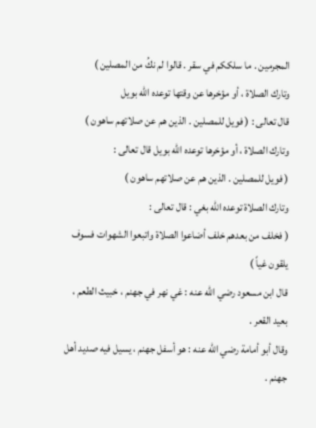المجرمين . ما سلككم في سقر . قالوا لم نكُ من المصلين )
وتارك الصلاة ، أو مؤخرها عن وقتها توعده الله بويل
قال تعالى : ( فويل للمصلين . الذين هم عن صلاتهم ساهون )
وتارك الصلاة ، أو مؤخرها توعده الله بويل قال تعالى :
( فويل للمصلين . الذين هم عن صلاتهم ساهون )
وتارك الصلاة توعده الله بغي : قال تعالى :
( فخلف من بعدهم خلف أضاعوا الصلاة واتبعوا الشهوات فسوف يلقون غياً )
قال ابن مسعود رضي الله عنه : غي نهر في جهنم ، خبيث الطعم ، بعيد القعر .
وقال أبو أمامة رضي الله عنه : هو أسفل جهنم ، يسيل فيه صديد أهل جهنم .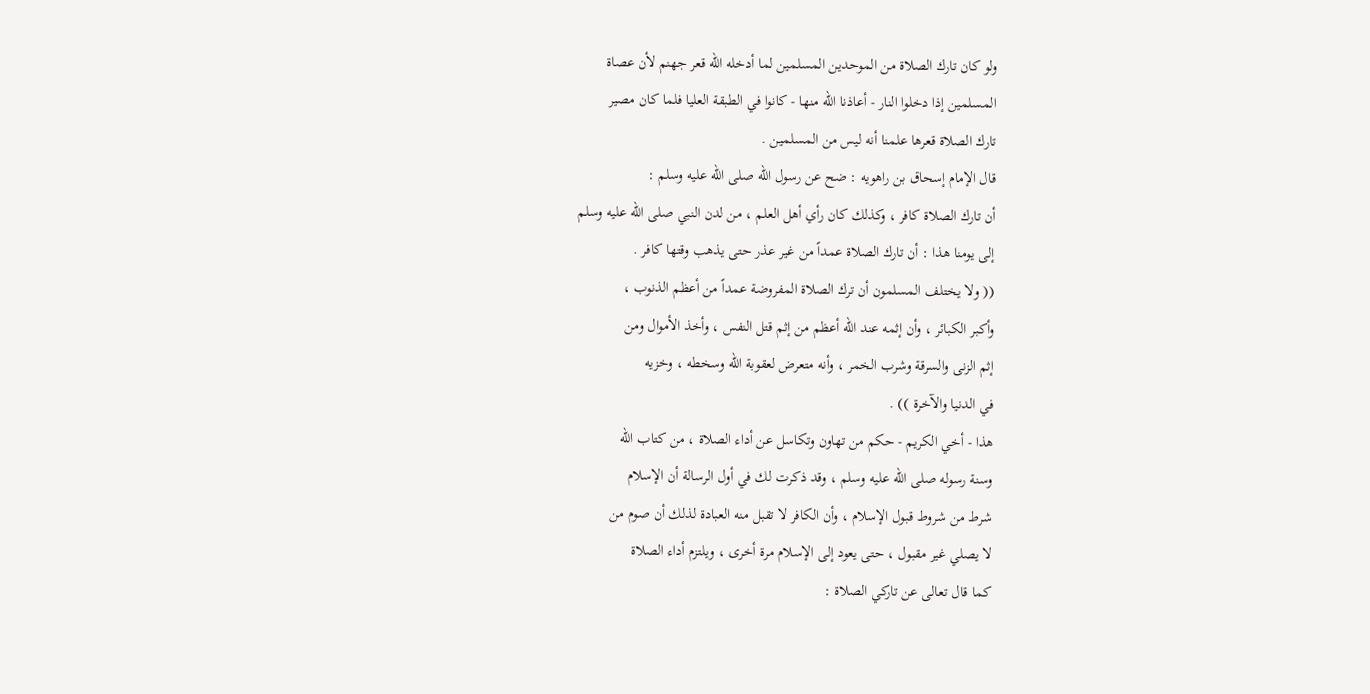ولو كان تارك الصلاة من الموحدين المسلمين لما أدخله الله قعر جهنم لأن عصاة
المسلمين إذا دخلوا النار - أعاذنا الله منها - كانوا في الطبقة العليا فلما كان مصير
تارك الصلاة قعرها علمنا أنه ليس من المسلمين .
قال الإمام إسحاق بن راهويه : ضح عن رسول الله صلى الله عليه وسلم :
أن تارك الصلاة كافر ، وكذلك كان رأي أهل العلم ، من لدن النبي صلى الله عليه وسلم
إلى يومنا هذا : أن تارك الصلاة عمداً من غير عذر حتى يذهب وقتها كافر .
(( ولا يختلف المسلمون أن ترك الصلاة المفروضة عمداً من أعظم الذنوب ،
وأكبر الكبائر ، وأن إثمه عند الله أعظم من إثم قتل النفس ، وأخذ الأموال ومن
إثم الزنى والسرقة وشرب الخمر ، وأنه متعرض لعقوبة الله وسخطه ، وخزيه
في الدنيا والآخرة )) .
هذا - أخي الكريم - حكم من تهاون وتكاسل عن أداء الصلاة ، من كتاب الله
وسنة رسوله صلى الله عليه وسلم ، وقد ذكرت لك في أول الرسالة أن الإسلام
شرط من شروط قبول الإسلام ، وأن الكافر لا تقبل منه العبادة لذلك أن صوم من
لا يصلي غير مقبول ، حتى يعود إلى الإسلام مرة أخرى ، ويلتزم أداء الصلاة
كما قال تعالى عن تاركي الصلاة :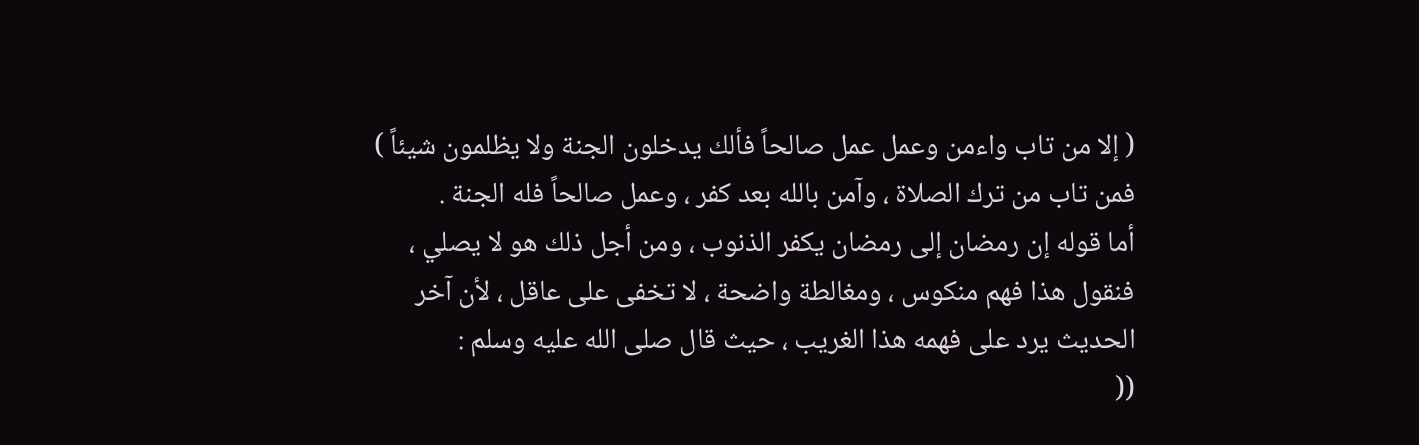( إلا من تاب واءمن وعمل عمل صالحاً فألك يدخلون الجنة ولا يظلمون شيئاً )
فمن تاب من ترك الصلاة ، وآمن بالله بعد كفر ، وعمل صالحاً فله الجنة .
أما قوله إن رمضان إلى رمضان يكفر الذنوب ، ومن أجل ذلك هو لا يصلي ،
فنقول هذا فهم منكوس ، ومغالطة واضحة ، لا تخفى على عاقل ، لأن آخر
الحديث يرد على فهمه هذا الغريب ، حيث قال صلى الله عليه وسلم :
((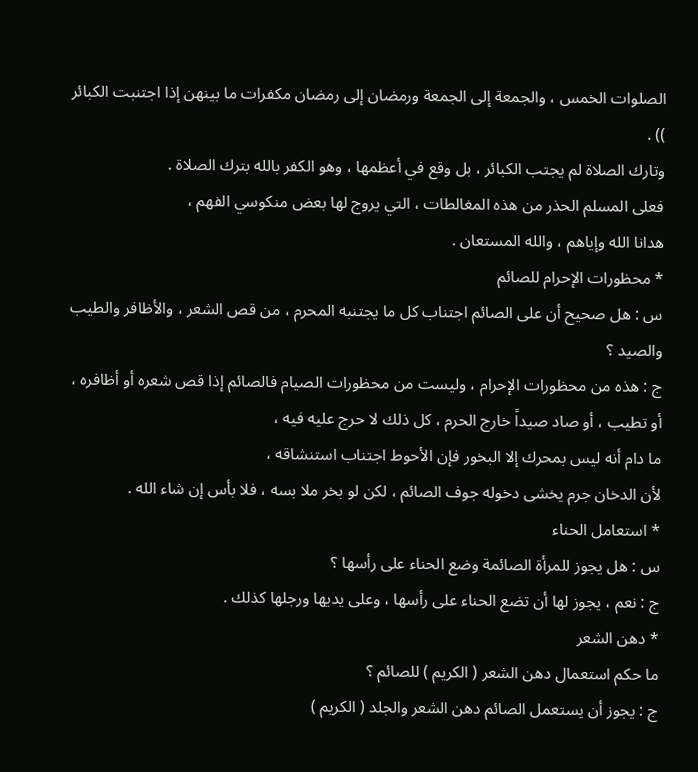الصلوات الخمس ، والجمعة إلى الجمعة ورمضان إلى رمضان مكفرات ما بينهن إذا اجتنبت الكبائر )) .
وتارك الصلاة لم يجتب الكبائر ، بل وقع في أعظمها ، وهو الكفر بالله بترك الصلاة .
فعلى المسلم الحذر من هذه المغالطات ، التي يروج لها بعض منكوسي الفهم ،
هدانا الله وإياهم ، والله المستعان .
* محظورات الإحرام للصائم
س : هل صحيح أن على الصائم اجتناب كل ما يجتنبه المحرم ، من قص الشعر ، والأظافر والطيب والصيد ؟
ج : هذه من محظورات الإحرام ، وليست من محظورات الصيام فالصائم إذا قص شعره أو أظافره ،
أو تطيب ، أو صاد صيداً خارج الحرم ، كل ذلك لا حرج عليه فيه ،
ما دام أنه ليس بمحرك إلا البخور فإن الأحوط اجتناب استنشاقه ،
لأن الدخان جرم يخشى دخوله جوف الصائم ، لكن لو بخر ملا بسه ، فلا بأس إن شاء الله .
* استعامل الحناء
س : هل يجوز للمرأة الصائمة وضع الحناء على رأسها ؟
ج : نعم ، يجوز لها أن تضع الحناء على رأسها ، وعلى يديها ورجلها كذلك .
* دهن الشعر
ما حكم استعمال دهن الشعر ( الكريم ) للصائم ؟
ج : يجوز أن يستعمل الصائم دهن الشعر والجلد ( الكريم )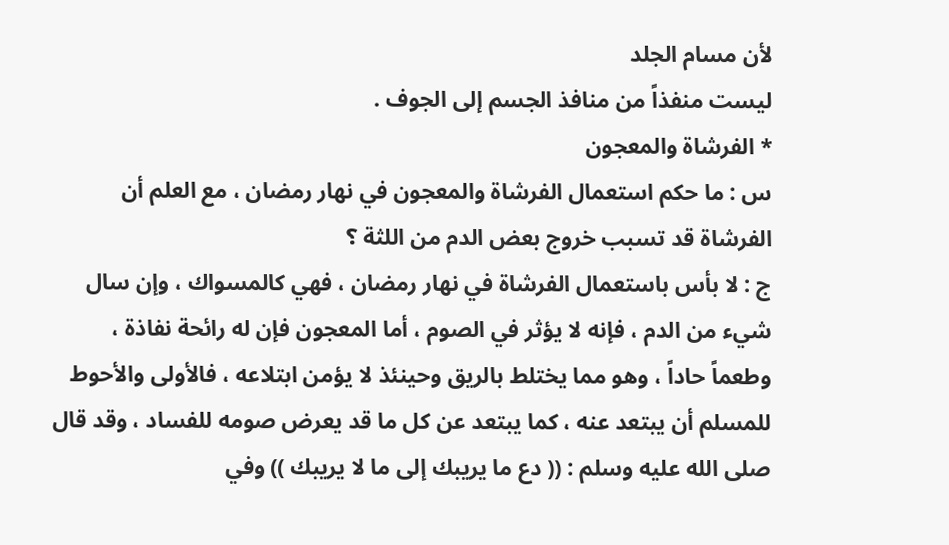لأن مسام الجلد
ليست منفذاً من منافذ الجسم إلى الجوف .
* الفرشاة والمعجون
س : ما حكم استعمال الفرشاة والمعجون في نهار رمضان ، مع العلم أن
الفرشاة قد تسبب خروج بعض الدم من اللثة ؟
ج : لا بأس باستعمال الفرشاة في نهار رمضان ، فهي كالمسواك ، وإن سال
شيء من الدم ، فإنه لا يؤثر في الصوم ، أما المعجون فإن له رائحة نفاذة ،
وطعماً حاداً ، وهو مما يختلط بالريق وحينئذ لا يؤمن ابتلاعه ، فالأولى والأحوط
للمسلم أن يبتعد عنه ، كما يبتعد عن كل ما قد يعرض صومه للفساد ، وقد قال
صلى الله عليه وسلم : (( دع ما يريبك إلى ما لا يريبك )) وفي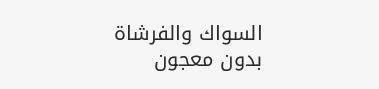السواك والفرشاة
بدون معجون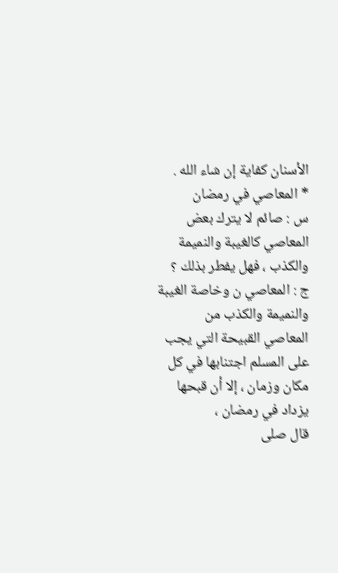الأسنان كفاية إن شاء الله .
* المعاصي في رمضان
س : صائم لا يترك بعض المعاصي كالغيبة والنميمة والكذب ، فهل يفطر بذلك ؟
ج : المعاصي ن وخاصة الغيبة والنميمة والكذب من المعاصي القبيحة التي يجب
على المسلم اجتنابها في كل مكان وزمان ، إلا أن قبحها يزداد في رمضان ،
قال صلى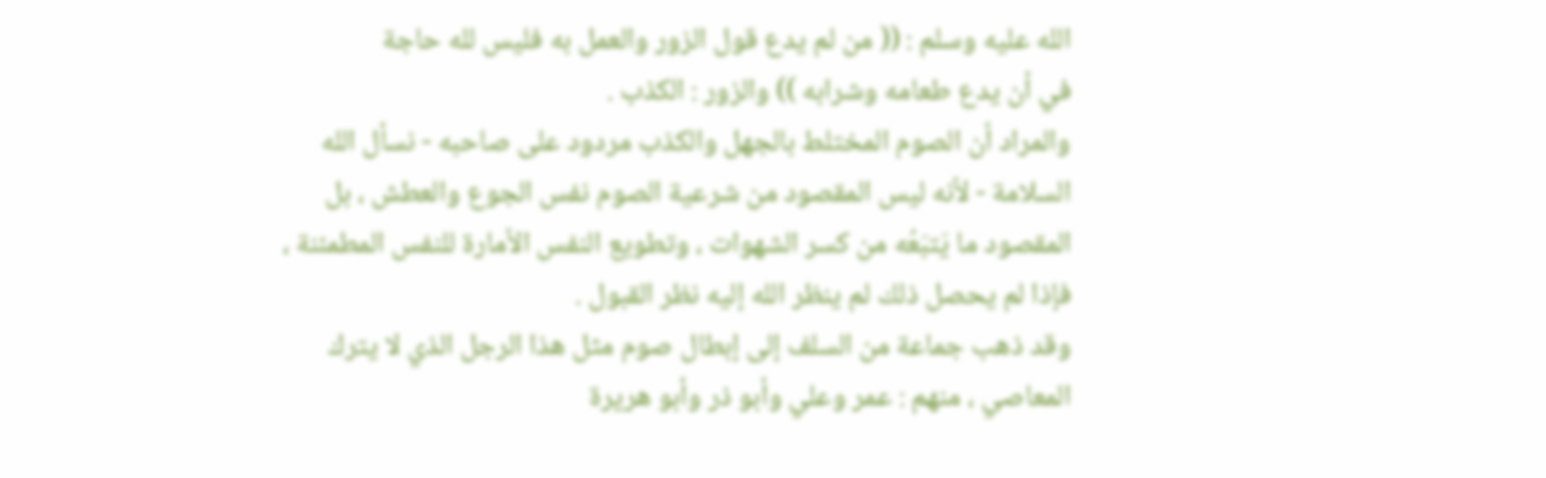الله عليه وسلم : (( من لم يدع قول الزور والعمل به فليس لله حاجة
في أن يدع طعامه وشرابه )) والزور : الكذب .
والمراد أن الصوم المختلط بالجهل والكذب مردود على صاحبه - نسأل الله
السلامة - لأنه ليس المقصود من شرعية الصوم نفس الجوع والعطش ، بل
المقصود ما يَتبَعُه من كسر الشهوات ، وتطويع النفس الأمارة للنفس المطمئنة ،
فإذا لم يحصل ذلك لم ينظر الله إليه نظر القبول .
وقد ذهب جماعة من السلف إلى إبطال صوم مثل هذا الرجل الذي لا يترك
المعاصي ، منهم : عمر وعلي وأبو ذر وأبو هريرة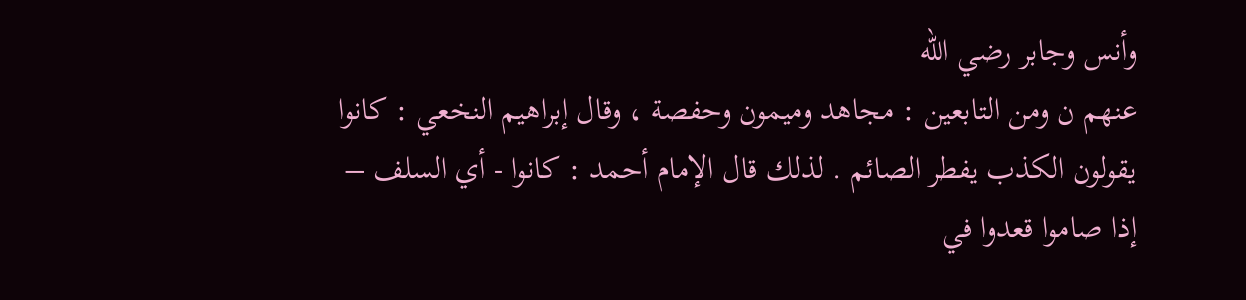وأنس وجابر رضي الله
عنهم ن ومن التابعين : مجاهد وميمون وحفصة ، وقال إبراهيم النخعي : كانوا
يقولون الكذب يفطر الصائم . لذلك قال الإمام أحمد : كانوا - أي السلف –
إذا صاموا قعدوا في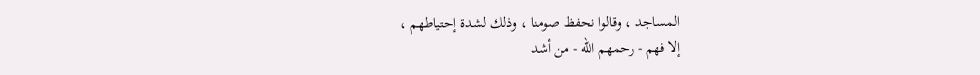المساجد ، وقالوا نحفظ صومنا ، وذلك لشدة إحتياطهم ،
إلا فهم - رحمهم الله - من أشد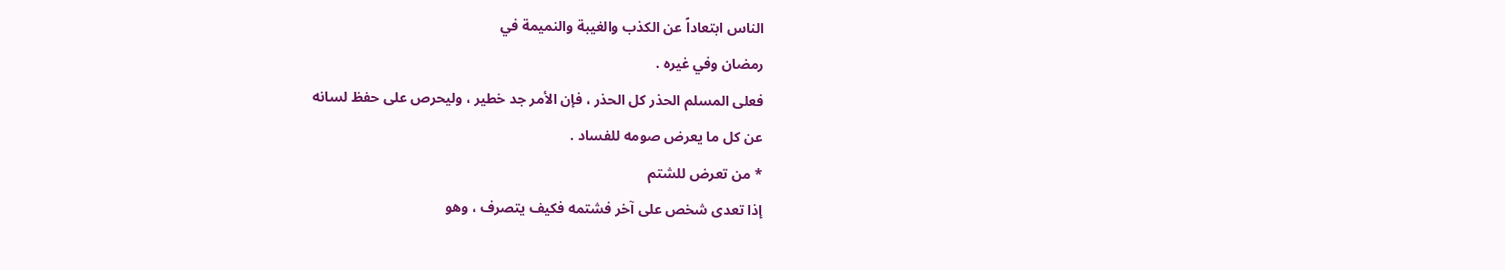الناس ابتعاداً عن الكذب والغيبة والنميمة في
رمضان وفي غيره .
فعلى المسلم الحذر كل الحذر ، فإن الأمر جد خطير ، وليحرص على حفظ لسانه
عن كل ما يعرض صومه للفساد .
* من تعرض للشتم
إذا تعدى شخص على آخر فشتمه فكيف يتصرف ، وهو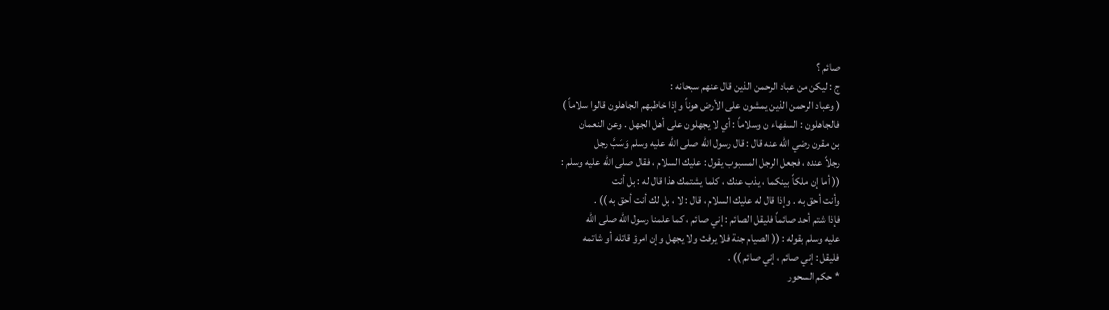صائم ؟
ج : ليكن من عباد الرحمن الذين قال عنهم سبحانه :
( وعباد الرحمن الذين يمشون على الأرض هوناً وإذا خاطبهم الجاهلون قالوا سلاماً )
فالجاهلون : السفهاء ن وسلاماً : أي لا يجهلون على أهل الجهل . وعن النعمان
بن مقرن رضي الله عنه قال : قال رسول الله صلى الله عليه وسلم وَسَبَّ رجل
رجلاً عنده ، فجعل الرجل المسبوب يقول : عليك السلام ، فقال صلى الله عليه وسلم :
(( أما إن ملكاً بينكما ، يذب عنك ، كلما يشتمك هذا قال له : بل أنت
وأنت أحق به . وإذا قال له عليك السلام ، قال : لا ، بل لك أنت أحق به )) .
فإذا شتم أحد صائماً فليقل الصائم : إني صائم ، كما علمنا رسول الله صلى الله
عليه وسلم بقوله : (( الصيام جنة فلا يرفث ولا يجهل وإن امرؤ قاتله أو شاتمه
فليقل : إني صائم ، إني صائم )) .
* حكم السحور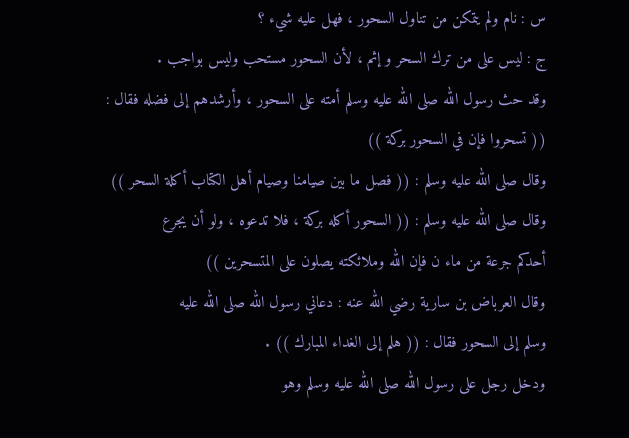س : نام ولم يتمكن من تناول السحور ، فهل عليه شيء ؟
ج : ليس على من ترك السحر و إثم ، لأن السحور مستحب وليس بواجب .
وقد حث رسول الله صلى الله عليه وسلم أمته على السحور ، وأرشدهم إلى فضله فقال :
(( تسحروا فإن في السحور بركة ))
وقال صلى الله عليه وسلم : (( فصل ما بين صيامنا وصيام أهل الكتاب أكلة السحر ))
وقال صلى الله عليه وسلم : (( السحور أكله بركة ، فلا تدعوه ، ولو أن يجرع
أحدكم جرعة من ماء ن فإن الله وملائكته يصلون على المتسحرين ))
وقال العرباض بن سارية رضي الله عنه : دعاني رسول الله صلى الله عليه
وسلم إلى السحور فقال : (( هلم إلى الغداء المبارك )) .
ودخل رجل على رسول الله صلى الله عليه وسلم وهو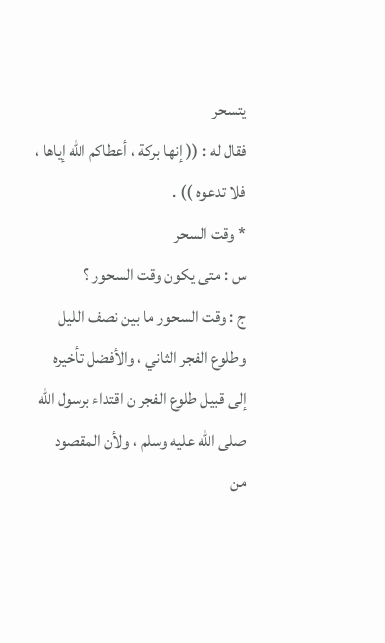يتسحر
فقال له : (( إنها بركة ، أعطاكم الله إياها ، فلا تدعوه )) .
* وقت السحر
س : متى يكون وقت السحور ؟
ج : وقت السحور ما بين نصف الليل وطلوع الفجر الثاني ، والأفضل تأخيره
إلى قبيل طلوع الفجر ن اقتداء برسول الله صلى الله عليه وسلم ، ولأن المقصود
من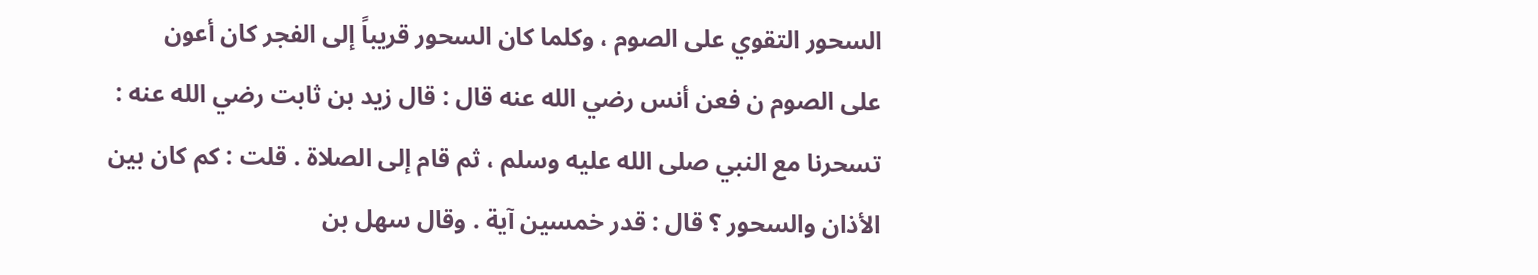السحور التقوي على الصوم ، وكلما كان السحور قريباً إلى الفجر كان أعون
على الصوم ن فعن أنس رضي الله عنه قال : قال زيد بن ثابت رضي الله عنه :
تسحرنا مع النبي صلى الله عليه وسلم ، ثم قام إلى الصلاة . قلت : كم كان بين
الأذان والسحور ؟ قال : قدر خمسين آية . وقال سهل بن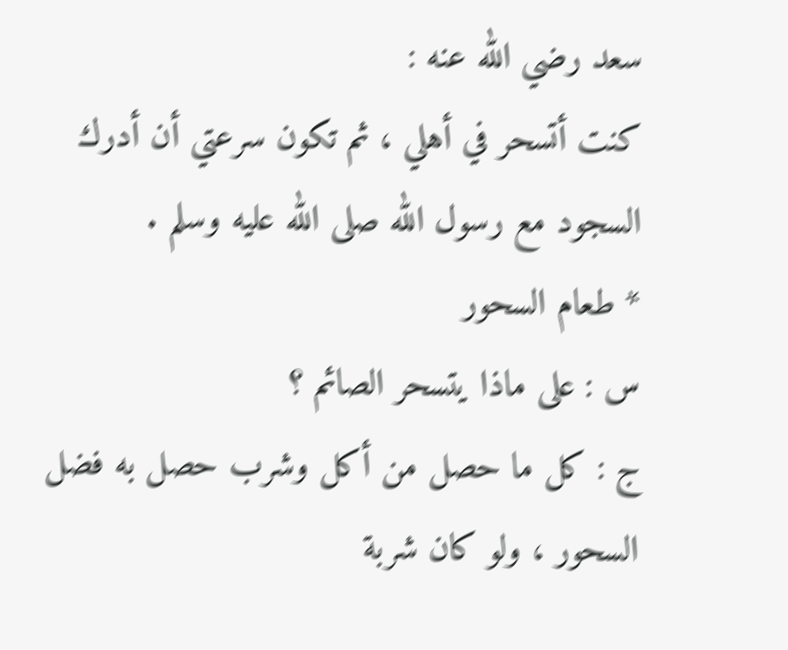سعد رضي الله عنه :
كنت أتسحر في أهلي ، ثم تكون سرعتي أن أدرك السجود مع رسول الله صلى الله عليه وسلم .
* طعام السحور
س : على ماذا يتسحر الصائم ؟
ج : كل ما حصل من أكل وشرب حصل به فضل السحور ، ولو كان شربة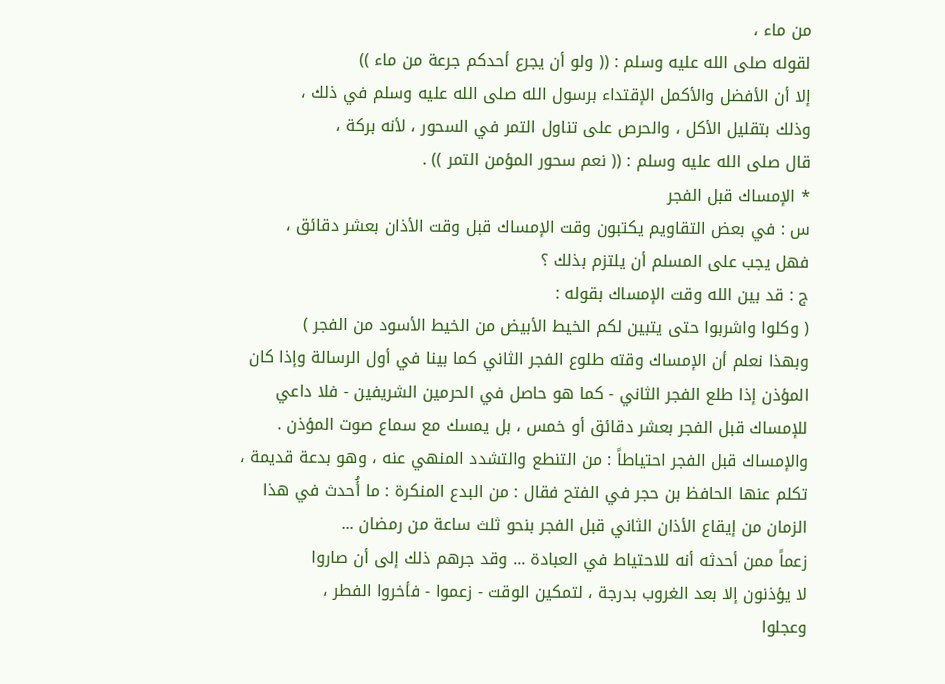من ماء ،
لقوله صلى الله عليه وسلم : (( ولو أن يجرع أحدكم جرعة من ماء ))
إلا أن الأفضل والأكمل الإقتداء برسول الله صلى الله عليه وسلم في ذلك ،
وذلك بتقليل الأكل ، والحرص على تناول التمر في السحور ، لأنه بركة ،
قال صلى الله عليه وسلم : (( نعم سحور المؤمن التمر )) .
* الإمساك قبل الفجر
س : في بعض التقاويم يكتبون وقت الإمساك قبل وقت الأذان بعشر دقائق ،
فهل يجب على المسلم أن يلتزم بذلك ؟
ج : قد بين الله وقت الإمساك بقوله :
( وكلوا واشربوا حتى يتبين لكم الخيط الأبيض من الخيط الأسود من الفجر )
وبهذا نعلم أن الإمساك وقته طلوع الفجر الثاني كما بينا في أول الرسالة وإذا كان
المؤذن إذا طلع الفجر الثاني - كما هو حاصل في الحرمين الشريفين - فلا داعي
للإمساك قبل الفجر بعشر دقائق أو خمس ، بل يمسك مع سماع صوت المؤذن .
والإمساك قبل الفجر احتياطاً : من التنطع والتشدد المنهي عنه ، وهو بدعة قديمة ،
تكلم عنها الحافظ بن حجر في الفتح فقال : من البدع المنكرة : ما أُحدث في هذا
الزمان من إيقاع الأذان الثاني قبل الفجر بنحو ثلث ساعة من رمضان ...
زعماً ممن أحدثه أنه للاحتياط في العبادة ... وقد جرهم ذلك إلى أن صاروا
لا يؤذنون إلا بعد الغروب بدرجة ، لتمكين الوقت - زعموا - فأخروا الفطر ،
وعجلوا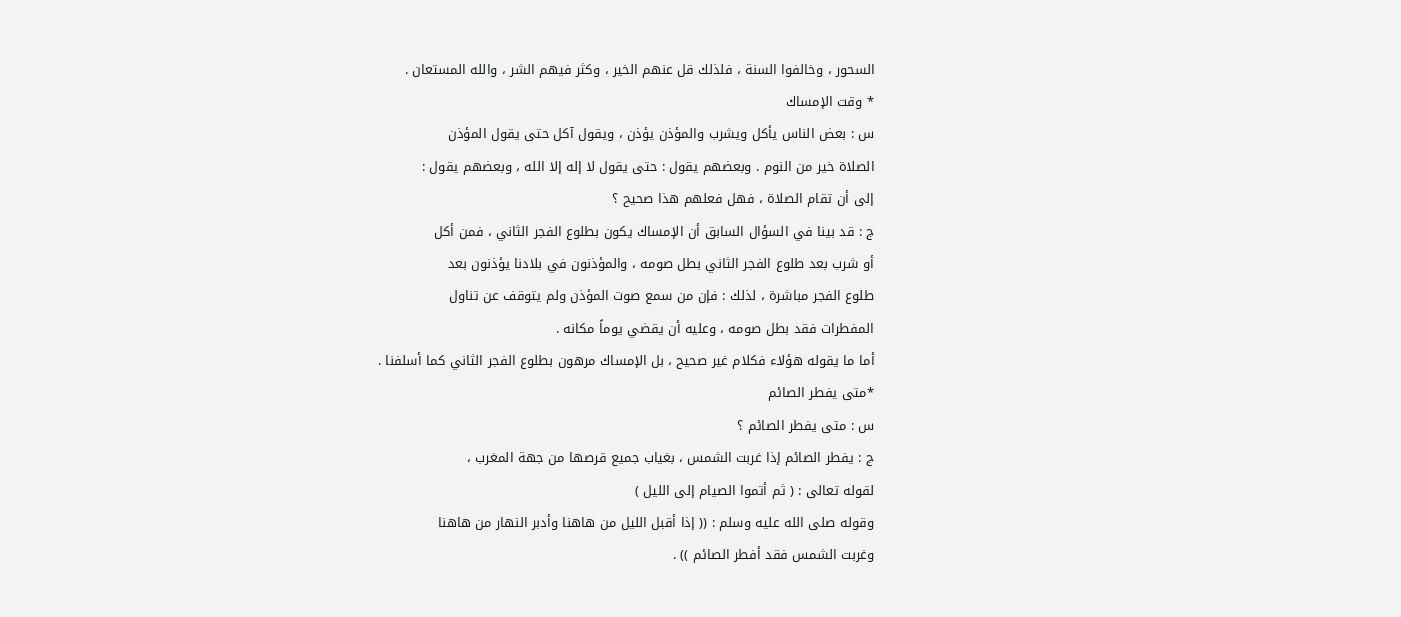السحور ، وخالفوا السنة ، فلذلك قل عنهم الخير ، وكثر فيهم الشر ، والله المستعان .
* وقت الإمساك
س : بعض الناس يأكل ويشرب والمؤذن يؤذن ، ويقول آكل حتى يقول المؤذن
الصلاة خير من النوم . وبعضهم يقول : حتى يقول لا إله إلا الله ، وبعضهم يقول :
إلى أن تقام الصلاة ، فهل فعلهم هذا صحيح ؟
ج : قد بينا في السؤال السابق أن الإمساك يكون بطلوع الفجر الثاني ، فمن أكل
أو شرب بعد طلوع الفجر الثاني بطل صومه ، والمؤذنون في بلادنا يؤذنون بعد
طلوع الفجر مباشرة ، لذلك : فإن من سمع صوت المؤذن ولم يتوقف عن تناول
المفطرات فقد بطل صومه ، وعليه أن يقضي يوماً مكانه .
أما ما يقوله هؤلاء فكلام غير صحيح ، بل الإمساك مرهون بطلوع الفجر الثاني كما أسلفنا .
*متى يفطر الصائم
س : متى يفطر الصائم ؟
ج : يفطر الصائم إذا غربت الشمس ، بغياب جميع قرصها من جهة المغرب ،
لقوله تعالى : ( ثم أتموا الصيام إلى الليل )
وقوله صلى الله عليه وسلم : (( إذا أقبل الليل من هاهنا وأدبر النهار من هاهنا
وغربت الشمس فقد أفطر الصائم )) .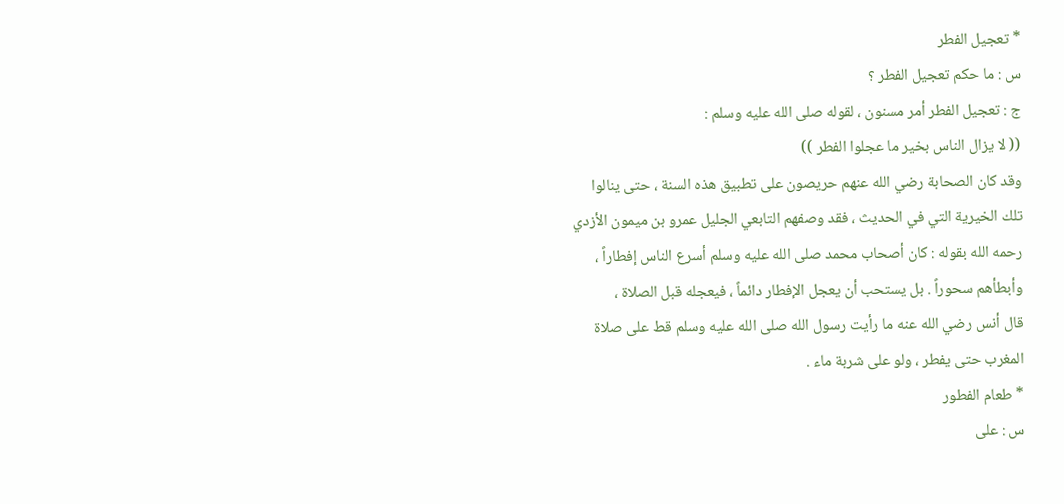* تعجيل الفطر
س : ما حكم تعجيل الفطر ؟
ج : تعجيل الفطر أمر مسنون ، لقوله صلى الله عليه وسلم :
(( لا يزال الناس بخير ما عجلوا الفطر ))
وقد كان الصحابة رضي الله عنهم حريصون على تطبيق هذه السنة ، حتى ينالوا
تلك الخيرية التي في الحديث ، فقد وصفهم التابعي الجليل عمرو بن ميمون الأزدي
رحمه الله بقوله : كان أصحاب محمد صلى الله عليه وسلم أسرع الناس إفطاراً ،
وأبطأهم سحوراً . بل يستحب أن يعجل الإفطار دائماً ، فيعجله قبل الصلاة ،
قال أنس رضي الله عنه ما رأيت رسول الله صلى الله عليه وسلم قط على صلاة
المغرب حتى يفطر ، ولو على شربة ماء .
* طعام الفطور
س : على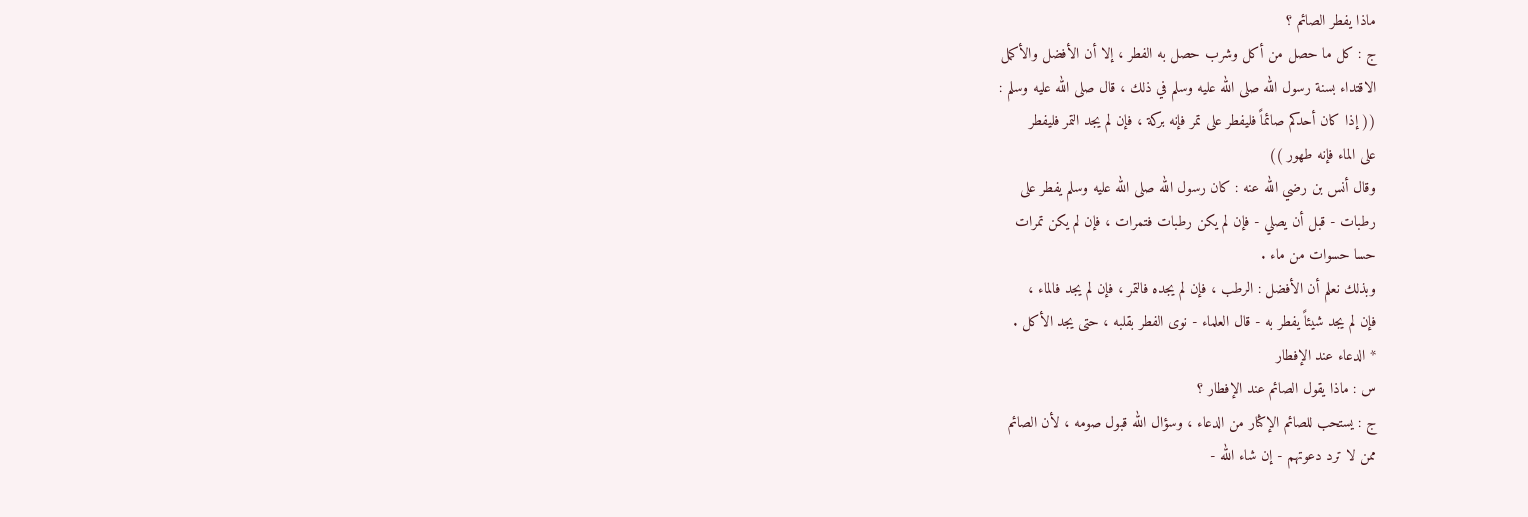ماذا يفطر الصائم ؟
ج : كل ما حصل من أكل وشرب حصل به الفطر ، إلا أن الأفضل والأكمل
الاقتداء بسنة رسول الله صلى الله عليه وسلم في ذلك ، قال صلى الله عليه وسلم :
(( إذا كان أحدكم صائماً فليفطر على تمر فإنه بركة ، فإن لم يجد التمر فليفطر
على الماء فإنه طهور ))
وقال أنس بن رضي الله عنه : كان رسول الله صلى الله عليه وسلم يفطر على
رطبات - قبل أن يصلي - فإن لم يكن رطبات فتمرات ، فإن لم يكن تمرات
حسا حسوات من ماء .
وبذلك نعلم أن الأفضل : الرطب ، فإن لم يجده فالتمر ، فإن لم يجد فالماء ،
فإن لم يجد شيئاً يفطر به - قال العلماء - نوى الفطر بقلبه ، حتى يجد الأكل .
* الدعاء عند الإفطار
س : ماذا يقول الصائم عند الإفطار ؟
ج : يستحب للصائم الإكثار من الدعاء ، وسؤال الله قبول صومه ، لأن الصائم
ممن لا ترد دعوتهم - إن شاء الله -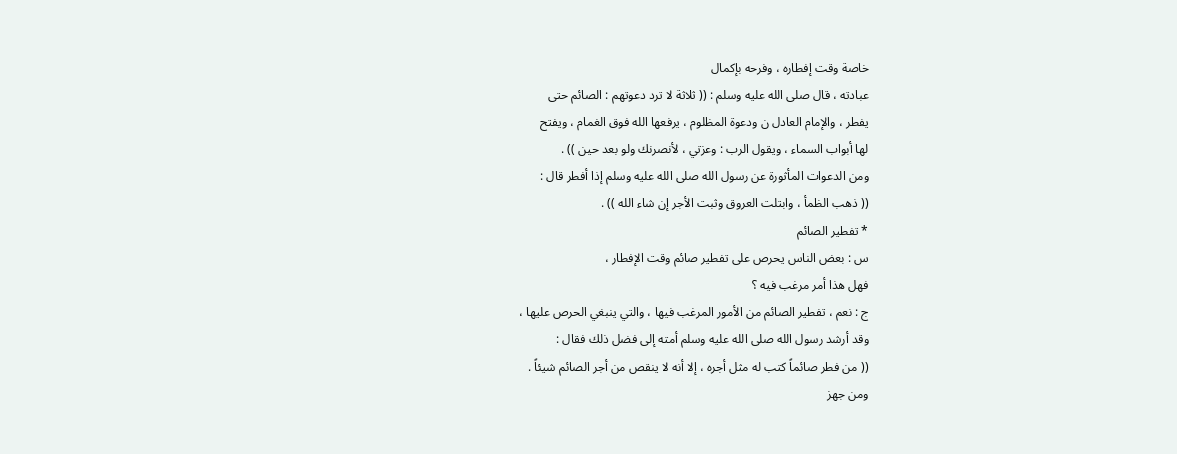خاصة وقت إفطاره ، وفرحه بإكمال
عبادته ، قال صلى الله عليه وسلم : (( ثلاثة لا ترد دعوتهم : الصائم حتى
يفطر ، والإمام العادل ن ودعوة المظلوم ، يرفعها الله فوق الغمام ، ويفتح
لها أبواب السماء ، ويقول الرب : وعزتي ، لأنصرنك ولو بعد حين )) .
ومن الدعوات المأثورة عن رسول الله صلى الله عليه وسلم إذا أفطر قال :
(( ذهب الظمأ ، وابتلت العروق وثبت الأجر إن شاء الله )) .
* تفطير الصائم
س : بعض الناس يحرص على تفطير صائم وقت الإفطار ،
فهل هذا أمر مرغب فيه ؟
ج : نعم ، تفطير الصائم من الأمور المرغب فيها ، والتي ينبغي الحرص عليها ،
وقد أرشد رسول الله صلى الله عليه وسلم أمته إلى فضل ذلك فقال :
(( من فطر صائماً كتب له مثل أجره ، إلا أنه لا ينقص من أجر الصائم شيئاً .
ومن جهز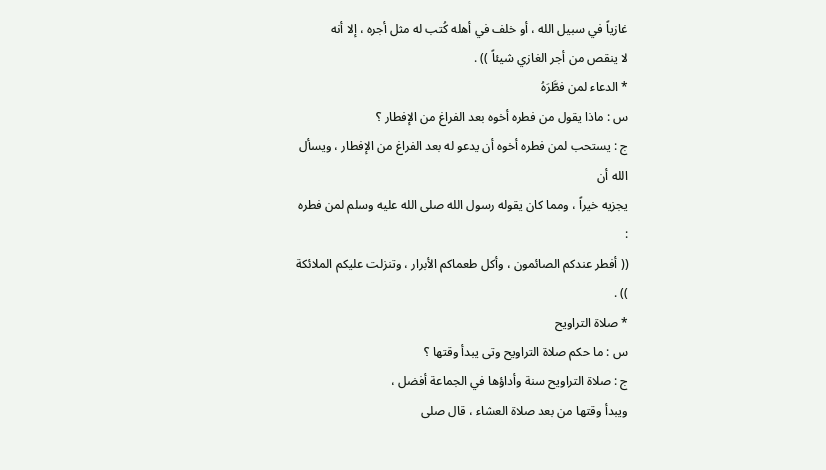غازياً في سبيل الله ، أو خلف في أهله كُتب له مثل أجره ، إلا أنه
لا ينقص من أجر الغازي شيئاً )) .
* الدعاء لمن فطَّرَهُ
س : ماذا يقول من فطره أخوه بعد الفراغ من الإفطار ؟
ج : يستحب لمن فطره أخوه أن يدعو له بعد الفراغ من الإفطار ، ويسأل الله أن
يجزيه خيراً ، ومما كان يقوله رسول الله صلى الله عليه وسلم لمن فطره :
(( أفطر عندكم الصائمون ، وأكل طعماكم الأبرار ، وتنزلت عليكم الملائكة )) .
* صلاة التراويح
س : ما حكم صلاة التراويح وتى يبدأ وقتها ؟
ج : صلاة التراويح سنة وأداؤها في الجماعة أفضل ،
ويبدأ وقتها من بعد صلاة العشاء ، قال صلى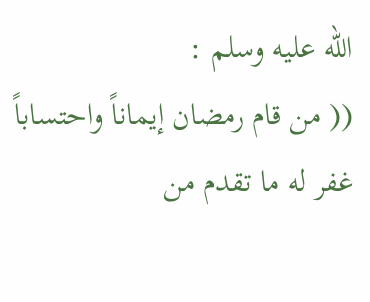الله عليه وسلم :
(( من قام رمضان إيماناً واحتساباً غفر له ما تقدم من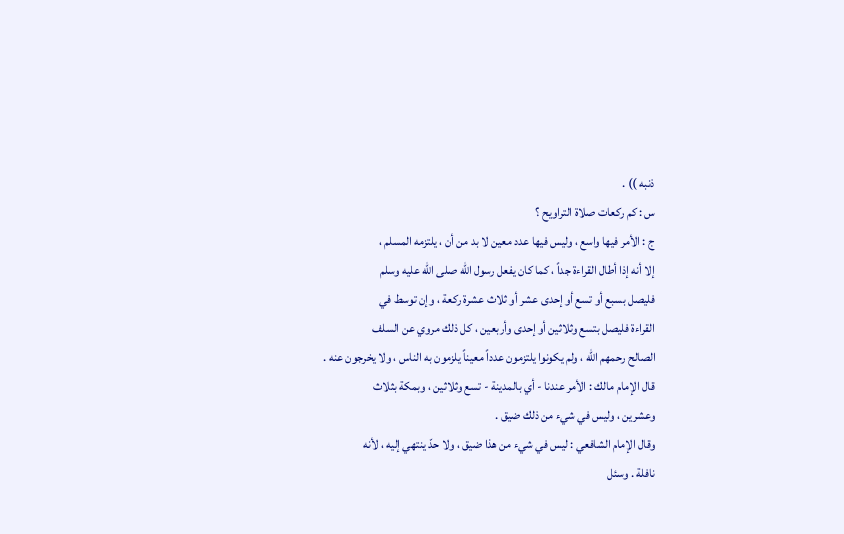ذنبه )) .
س : كم ركعات صلاة التراويح ؟
ج : الأمر فيها واسع ، وليس فيها عدد معين لا بد من أن ، يلتزمه المسلم ،
إلا أنه إذا أطال القراءة جداً ، كما كان يفعل رسول الله صلى الله عليه وسلم
فليصل بسبع أو تسع أو إحدى عشر أو ثلاث عشرة ركعة ، وإن توسط في
القراءة فليصل بتسع وثلاثين أو إحدى وأربعين ، كل ذلك مروي عن السلف
الصالح رحمهم الله ، ولم يكونوا يلتزمون عدداً معيناً يلزمون به الناس ، ولا يخرجون عنه .
قال الإمام مالك : الأمر عندنا - أي بالمدينة - تسع وثلاثين ، وبمكة بثلاث
وعشرين ، وليس في شيء من ذلك ضيق .
وقال الإمام الشافعي : ليس في شيء من هذا ضيق ، ولا حدّ ينتهي إليه ، لأنه
نافلة . وسئل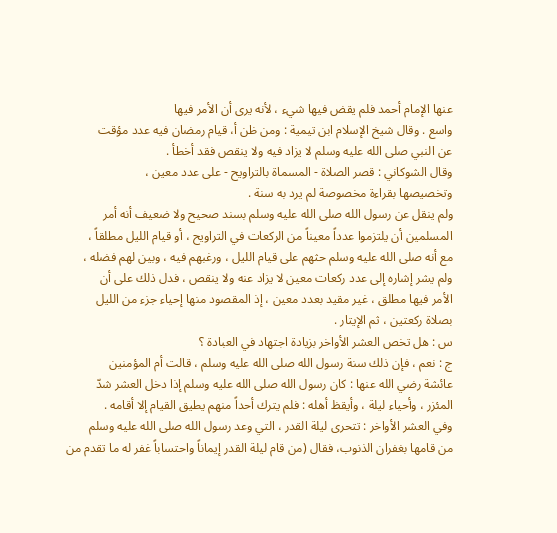عنها الإمام أحمد فلم يقض فيها شيء ، لأنه يرى أن الأمر فيها
واسع . وقال شيخ الإسلام ابن تيمية : ومن ظن أ، قيام رمضان فيه عدد مؤقت
عن النبي صلى الله عليه وسلم لا يزاد فيه ولا ينقص فقد أخطأ .
وقال الشوكاني : قصر الصلاة - المسماة بالتراويح - على عدد معين ،
وتخصيصها بقراءة مخصوصة لم يرد به سنة .
ولم ينقل عن رسول الله صلى الله عليه وسلم بسند صحيح ولا ضعيف أنه أمر
المسلمين أن يلتزموا عدداً معيناً من الركعات في التراويح ، أو قيام الليل مطلقاً ،
مع أنه صلى الله عليه وسلم حثهم على قيام الليل ، ورغبهم فيه ، وبين لهم فضله ،
ولم يشر إشاره إلى عدد ركعات معين لا يزاد عنه ولا ينقص ، فدل ذلك على أن
الأمر فيها مطلق ، غير مقيد بعدد معين ، إذ المقصود منها إحياء جزء من الليل
بصلاة ركعتين ، ثم الإيتار .
س : هل تخص العشر الأواخر بزيادة اجتهاد في العبادة ؟
ج : نعم ، فإن ذلك سنة رسول الله صلى الله عليه وسلم ، قالت أم المؤمنين
عائشة رضي الله عنها : كان رسول الله صلى الله عليه وسلم إذا دخل العشر شدّ
المئزر ، وأحياء ليلة ، وأيقظ أهله : فلم يترك أحداً منهم يطيق القيام إلا أقامه .
وفي العشر الأواخر : تتحرى ليلة القدر ، التي وعد رسول الله صلى الله عليه وسلم
من قامها بغفران الذنوب، فقال (من قام ليلة القدر إيماناً واحتساباً غفر له ما تقدم من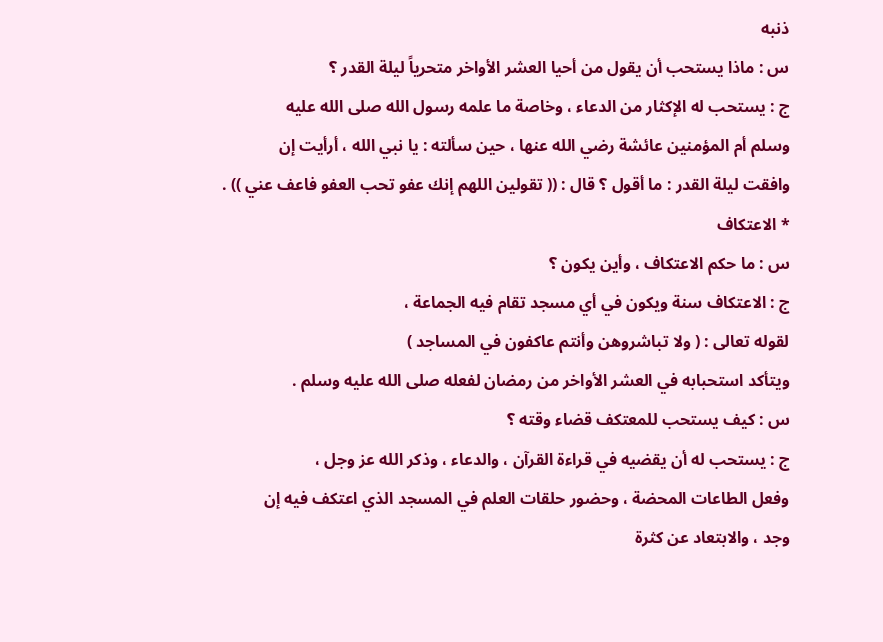ذنبه
س : ماذا يستحب أن يقول من أحيا العشر الأواخر متحرياً ليلة القدر ؟
ج : يستحب له الإكثار من الدعاء ، وخاصة ما علمه رسول الله صلى الله عليه
وسلم أم المؤمنين عائشة رضي الله عنها ، حين سألته : يا نبي الله ، أرأيت إن
وافقت ليلة القدر : ما أقول ؟ قال : (( تقولين اللهم إنك عفو تحب العفو فاعف عني )) .
* الاعتكاف
س : ما حكم الاعتكاف ، وأين يكون ؟
ج : الاعتكاف سنة ويكون في أي مسجد تقام فيه الجماعة ،
لقوله تعالى : ( ولا تباشروهن وأنتم عاكفون في المساجد )
ويتأكد استحبابه في العشر الأواخر من رمضان لفعله صلى الله عليه وسلم .
س : كيف يستحب للمعتكف قضاء وقته ؟
ج : يستحب له أن يقضيه في قراءة القرآن ، والدعاء ، وذكر الله عز وجل ،
وفعل الطاعات المحضة ، وحضور حلقات العلم في المسجد الذي اعتكف فيه إن
وجد ، والابتعاد عن كثرة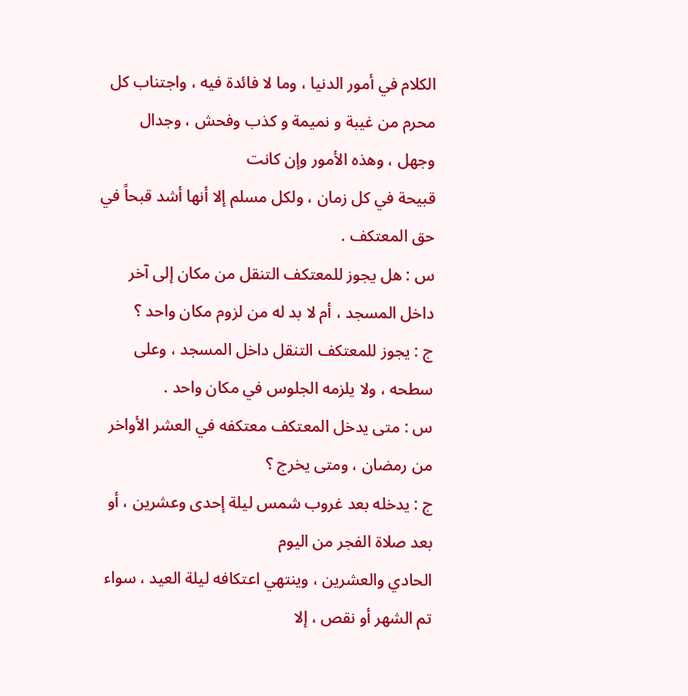الكلام في أمور الدنيا ، وما لا فائدة فيه ، واجتناب كل
محرم من غيبة و نميمة و كذب وفحش ، وجدال وجهل ، وهذه الأمور وإن كانت
قبيحة في كل زمان ، ولكل مسلم إلا أنها أشد قبحاً في حق المعتكف .
س : هل يجوز للمعتكف التنقل من مكان إلى آخر داخل المسجد ، أم لا بد له من لزوم مكان واحد ؟
ج : يجوز للمعتكف التنقل داخل المسجد ، وعلى سطحه ، ولا يلزمه الجلوس في مكان واحد .
س : متى يدخل المعتكف معتكفه في العشر الأواخر من رمضان ، ومتى يخرج ؟
ج : يدخله بعد غروب شمس ليلة إحدى وعشرين ، أو بعد صلاة الفجر من اليوم
الحادي والعشرين ، وينتهي اعتكافه ليلة العيد ، سواء تم الشهر أو نقص ، إلا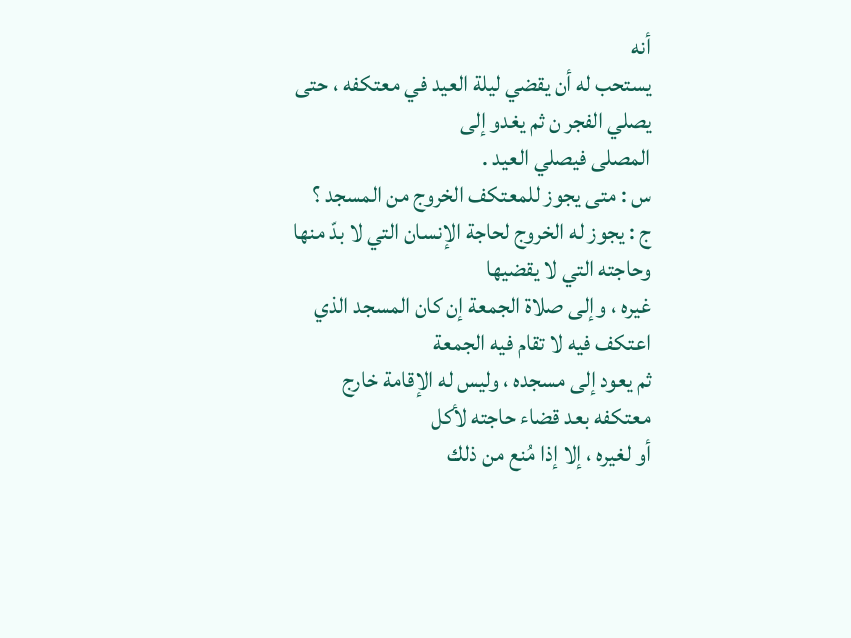أنه
يستحب له أن يقضي ليلة العيد في معتكفه ، حتى يصلي الفجر ن ثم يغدو إلى
المصلى فيصلي العيد .
س : متى يجوز للمعتكف الخروج من المسجد ؟
ج : يجوز له الخروج لحاجة الإنسان التي لا بدّ منها وحاجته التي لا يقضيها
غيره ، وإلى صلاة الجمعة إن كان المسجد الذي اعتكف فيه لا تقام فيه الجمعة
ثم يعود إلى مسجده ، وليس له الإقامة خارج معتكفه بعد قضاء حاجته لأكل
أو لغيره ، إلا إذا مُنع من ذلك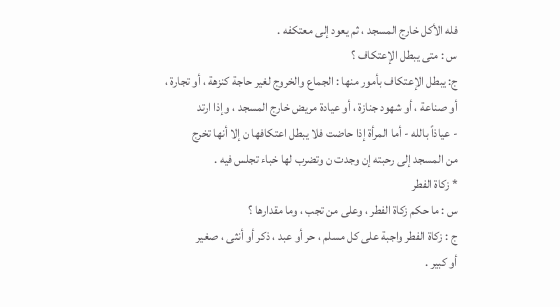فله الأكل خارج المسجد ، ثم يعود إلى معتكفه .
س : متى يبطل الإعتكاف ؟
ج: يبطل الإعتكاف بأمور منها : الجماع والخروج لغير حاجة كنزهة ، أو تجارة ،
أو صناعة ، أو شهود جنازة ، أو عيادة مريض خارج المسجد ، وإذا ارتد
- عياذاً بالله - أما المرأة إذا حاضت فلا يبطل اعتكافها ن إلا أنها تخرج
من المسجد إلى رحبته إن وجدت ن وتضرب لها خباء تجلس فيه .
* زكاة الفطر
س : ما حكم زكاة الفطر ، وعلى من تجب ، وما مقدارها ؟
ج : زكاة الفطر واجبة على كل مسلم ، حر أو عبد ، ذكر أو أنثى ، صغير
أو كبير .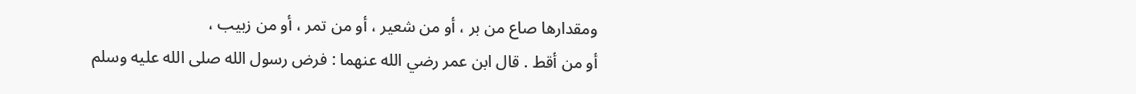ومقدارها صاع من بر ، أو من شعير ، أو من تمر ، أو من زبيب ،
أو من أقط . قال ابن عمر رضي الله عنهما : فرض رسول الله صلى الله عليه وسلم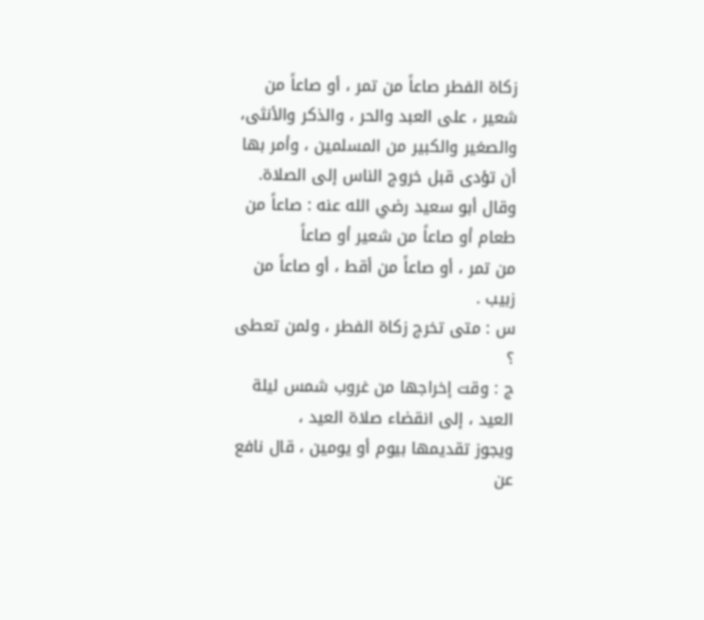زكاة الفطر صاعاً من تمر ، أو صاعاً من شعير ، على العبد والحر ، والذكر والأنثى،
والصغير والكبير من المسلمين ، وأمر بها أن تؤدى قبل خروج الناس إلى الصلاة.
وقال أبو سعيد رضي الله عنه : صاعاً من طعام أو صاعاً من شعير أو صاعاً
من تمر ، أو صاعاً من أقط ، أو صاعاً من زبيب .
س : متى تخرج زكاة الفطر ، ولمن تعطى ؟
ج : وقت إخراجها من غروب شمس ليلة العيد ، إلى انقضاء صلاة العيد ،
ويجوز تقديمها بيوم أو يومين ، قال نافع عن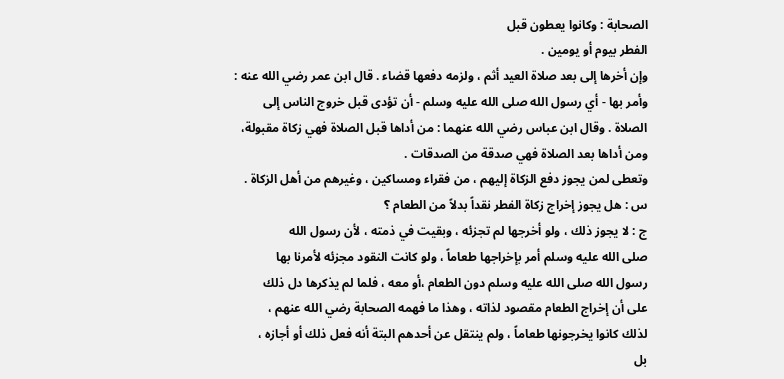الصحابة : وكانوا يعطون قبل
الفطر بيوم أو يومين .
وإن أخرها إلى بعد صلاة العيد أثم ، ولزمه دفعها قضاء . قال ابن عمر رضي الله عنه :
وأمر بها - أي رسول الله صلى الله عليه وسلم - أن تؤدى قبل خروج الناس إلى
الصلاة . وقال ابن عباس رضي الله عنهما : من أداها قبل الصلاة فهي زكاة مقبولة،
ومن أداها بعد الصلاة فهي صدقة من الصدقات .
وتعطى لمن يجوز دفع الزكاة إليهم ، من فقراء ومساكين ، وغيرهم من أهل الزكاة .
س : هل يجوز إخراج زكاة الفطر نقداً بدلاً من الطعام ؟
ج : لا يجوز ذلك ، ولو أخرجها لم تجزئه ، وبقيت في ذمته ، لأن رسول الله
صلى الله عليه وسلم أمر بإخراجها طعاماً ، ولو كانت النقود مجزئه لأمرنا بها
رسول الله صلى الله عليه وسلم دون الطعام ،أو معه ، فلما لم يذكرها دل ذلك
على أن إخراج الطعام مقصود لذاته ، وهذا ما فهمه الصحابة رضي الله عنهم ،
لذلك كانوا يخرجونها طعاماً ، ولم ينتقل عن أحدهم البتة أنه فعل ذلك أو أجازه ،
بل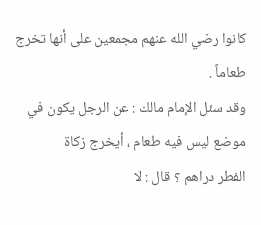كانوا رضي الله عنهم مجمعين على أنها تخرج طعاماً .
وقد سئل الإمام مالك : عن الرجل يكون في موضع ليس فيه طعام ، أيخرج زكاة
الفطر دراهم ؟ قال : لا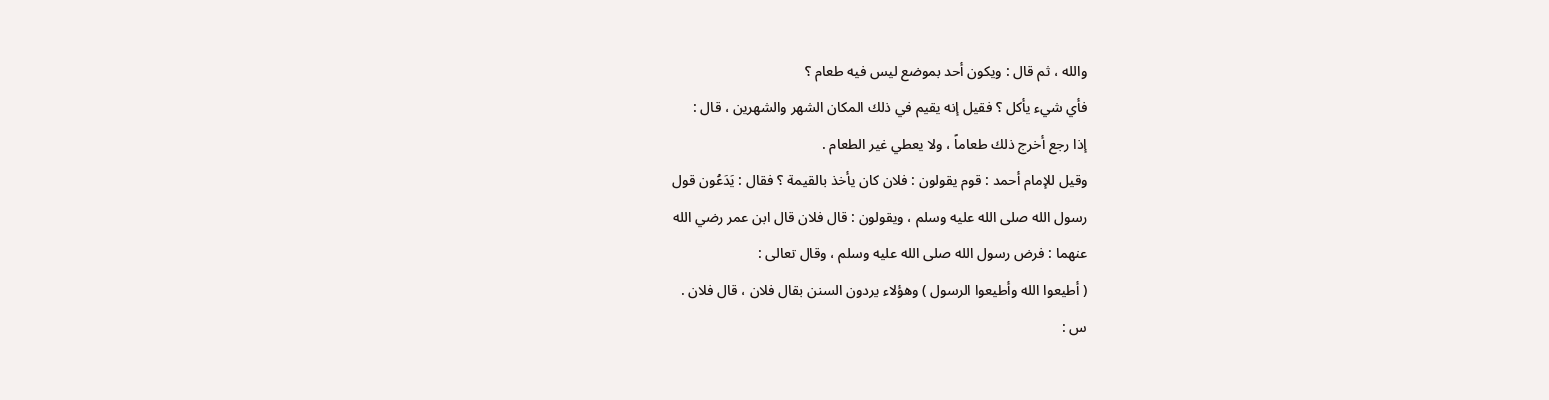والله ، ثم قال : ويكون أحد بموضع ليس فيه طعام ؟
فأي شيء يأكل ؟ فقيل إنه يقيم في ذلك المكان الشهر والشهرين ، قال :
إذا رجع أخرج ذلك طعاماً ، ولا يعطي غير الطعام .
وقيل للإمام أحمد : قوم يقولون : فلان كان يأخذ بالقيمة ؟ فقال : يَدَعُون قول
رسول الله صلى الله عليه وسلم ، ويقولون : قال فلان قال ابن عمر رضي الله
عنهما : فرض رسول الله صلى الله عليه وسلم ، وقال تعالى :
( أطيعوا الله وأطيعوا الرسول ) وهؤلاء يردون السنن بقال فلان ، قال فلان .
س :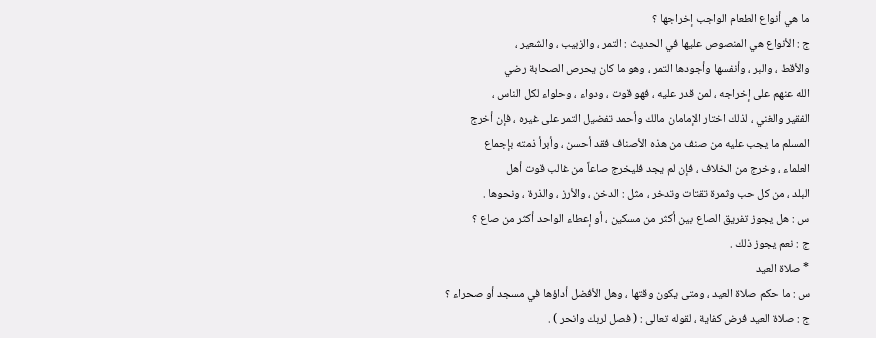ما هي أنواع الطعام الواجب إخراجها ؟
ج : الأنواع هي المنصوص عليها في الحديث : التمر ، والزبيب ، والشعير ،
والأقط ، والبر ، وأنفسها وأجودها التمر ، وهو ما كان يحرص الصحابة رضي
الله عنهم على إخراجه ، لمن قدر عليه ، فهو قوت ، ودواء ، وحلواء لكل الناس ،
الفقير والغني ، لذلك اختار الإمامان مالك وأحمد تفضيل التمر على غيره ، فإن أخرج
المسلم ما يجب عليه من صنف من هذه الأصناف فقد أحسن ، وأبرأ ذمته بإجماع
العلماء ، وخرج من الخلاف ، فإن لم يجد فليخرج صاعاً من غالب قوت أهل
البلد ، من كل حب وثمرة تقتات وتدخر ، مثل : الدخن ، والأرز ، والذرة ، ونحوها .
س : هل يجوز تفريق الصاع بين أكثر من مسكين ، أو إعطاء الواحد أكثر من صاع ؟
ج : نعم يجوز ذلك .
* صلاة العيد
س : ما حكم صلاة العيد ، ومتى يكون وقتها ، وهل الأفضل أداؤها في مسجد أو صحراء ؟
ج : صلاة العيد فرض كفاية ، لقوله تعالى : ( فصل لربك وانحر ) .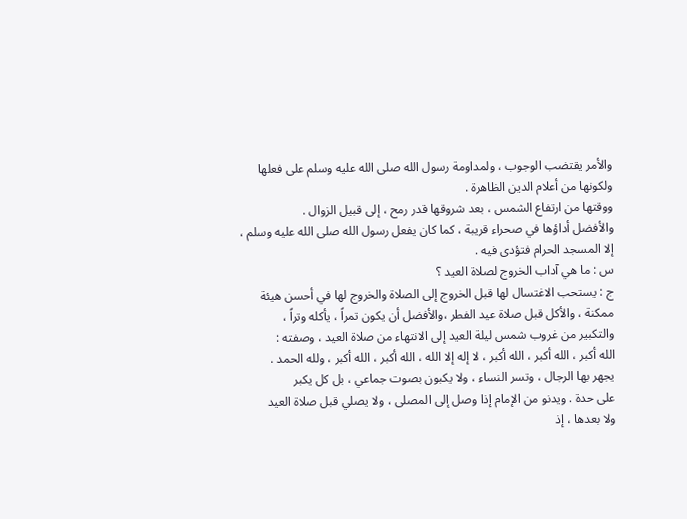والأمر يقتضب الوجوب ، ولمداومة رسول الله صلى الله عليه وسلم على فعلها
ولكونها من أعلام الدين الظاهرة .
ووقتها من ارتفاع الشمس ، بعد شروقها قدر رمح ، إلى قبيل الزوال .
والأفضل أداؤها في صحراء قريبة ، كما كان يفعل رسول الله صلى الله عليه وسلم ،
إلا المسجد الحرام فتؤدى فيه .
س : ما هي آداب الخروج لصلاة العيد ؟
ج : يستحب الاغتسال لها قبل الخروج إلى الصلاة والخروج لها في أحسن هيئة
ممكنة ، والأكل قبل صلاة عيد الفطر ،والأفضل أن يكون تمراً ، يأكله وتراً ،
والتكبير من غروب شمس ليلة العيد إلى الانتهاء من صلاة العيد ، وصفته :
الله أكبر ، الله أكبر ، الله أكبر ، لا إله إلا الله ، الله أكبر ، الله أكبر ، ولله الحمد .
يجهر بها الرجال ، وتسر النساء ، ولا يكبون بصوت جماعي ، بل كل يكبر
على حدة . ويدنو من الإمام إذا وصل إلى المصلى ، ولا يصلي قبل صلاة العيد
ولا بعدها ، إذ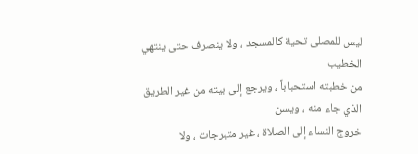ليس للمصلى تحية كالمسجد ، ولا ينصرف حتى ينتهي الخطيب
من خطبته استحباباً ، ويرجع إلى بيته من غير الطريق الذي جاء منه ، ويسن
خروج النساء إلى الصلاة ، غير متبرجات ، ولا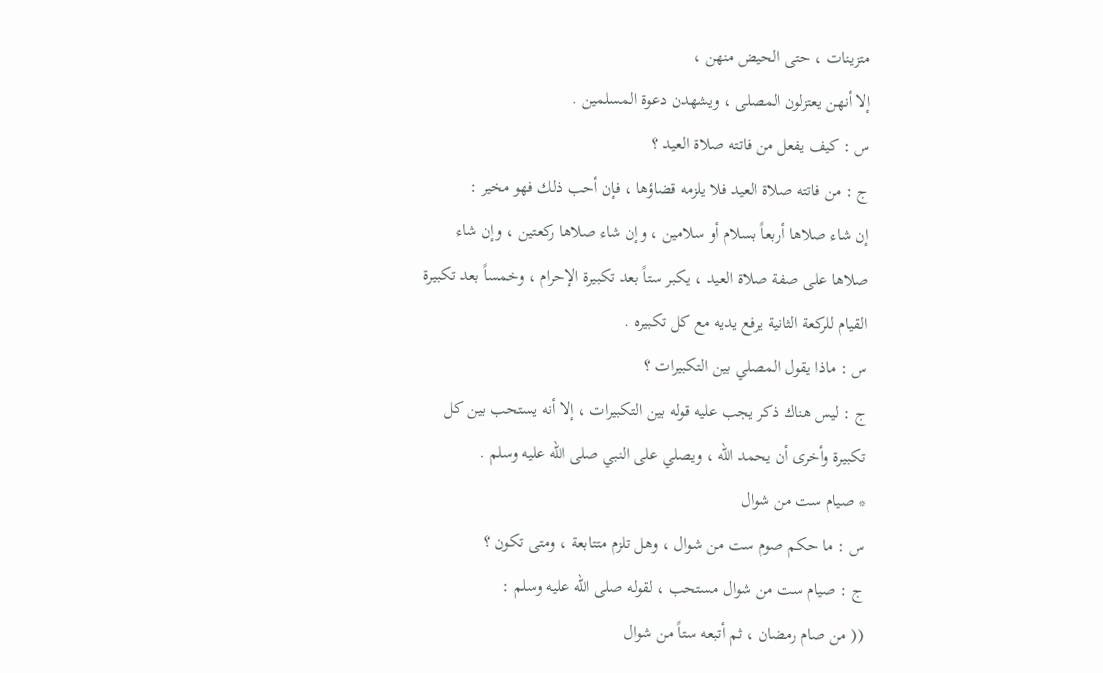متزينات ، حتى الحيض منهن ،
إلا أنهن يعتزلون المصلى ، ويشهدن دعوة المسلمين .
س : كيف يفعل من فاتته صلاة العيد ؟
ج : من فاتته صلاة العيد فلا يلزمه قضاؤها ، فإن أحب ذلك فهو مخير :
إن شاء صلاها أربعاً بسلام أو سلامين ، وإن شاء صلاها ركعتين ، وإن شاء
صلاها على صفة صلاة العيد ، يكبر ستاً بعد تكبيرة الإحرام ، وخمساً بعد تكبيرة
القيام للركعة الثانية يرفع يديه مع كل تكبيره .
س : ماذا يقول المصلي بين التكبيرات ؟
ج : ليس هناك ذكر يجب عليه قوله بين التكبيرات ، إلا أنه يستحب بين كل
تكبيرة وأخرى أن يحمد الله ، ويصلي على النبي صلى الله عليه وسلم .
* صيام ست من شوال
س : ما حكم صوم ست من شوال ، وهل تلزم متتابعة ، ومتى تكون ؟
ج : صيام ست من شوال مستحب ، لقوله صلى الله عليه وسلم :
(( من صام رمضان ، ثم أتبعه ستاً من شوال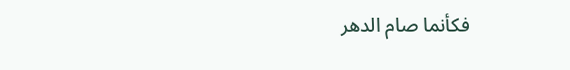فكأنما صام الدهر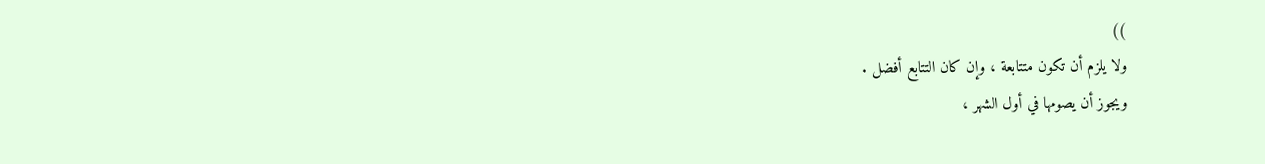))
ولا يلزم أن تكون متتابعة ، وإن كان التتابع أفضل .
ويجوز أن يصومها في أول الشهر ،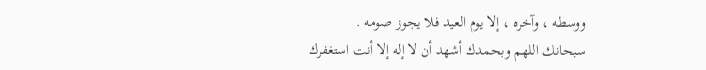ووسطه ، وآخره ، إلا يوم العيد فلا يجوز صومه .
سبحانك اللهم وبحمدك أشهد أن لا إله إلا أنت استغفرك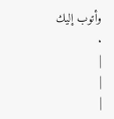وأتوب إليك .
|
|
|